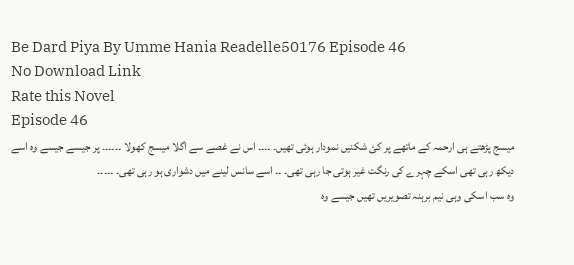Be Dard Piya By Umme Hania Readelle50176 Episode 46
No Download Link
Rate this Novel
Episode 46
میسج پڑھتے ہی ارحمہ کے ماتھے پر کئ شکنیں نمودار ہوئی تھیں۔ ۔۔۔۔ اس نے غصے سے اگلا میسج کھولا ۔۔۔۔۔۔ پر جیسے جیسے وہ اسے دیکھ رہی تھی اسکے چہرے کی رنگت غیر ہوتی جا رہی تھی۔ ۔۔ اسے سانس لینے میں دشواری ہو رہی تھی۔ ۔۔۔۔۔
وہ سب اسکی وہی نیم برہنہ تصویریں تھیں جیسے وہ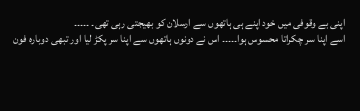اپنی بے وقوفی میں خود اپنے ہی ہاتھوں سے ارسلان کو بھیجتی رہی تھی۔ ۔۔۔۔۔
اسے اپنا سر چکراتا محسوس ہوا۔۔۔۔۔ اس نے دونوں ہاتھوں سے اپنا سر پکڑ لیا اور تبھی دوبارہ فون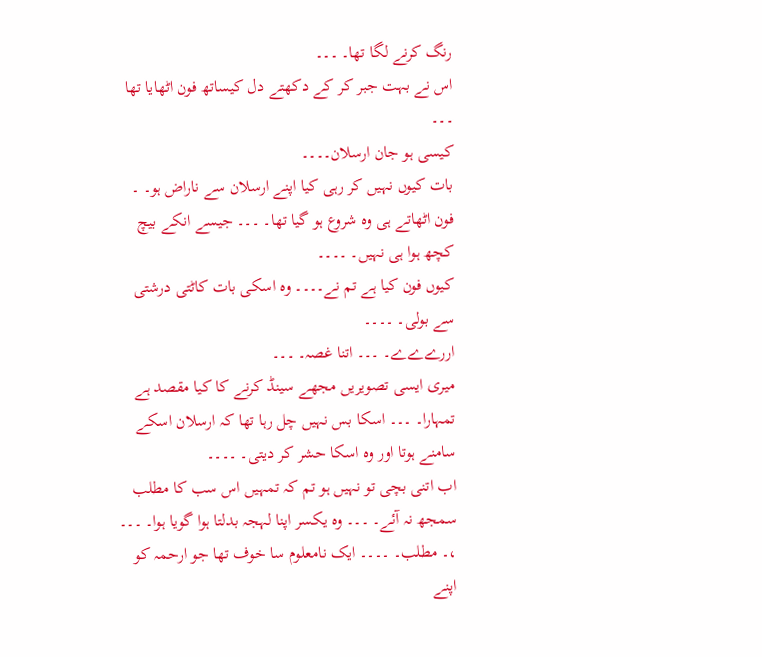رنگ کرنے لگا تھا۔ ۔۔۔
اس نے بہت جبر کر کے دکھتے دل کیساتھ فون اٹھایا تھا ۔۔۔
کیسی ہو جان ارسلان۔۔۔۔
بات کیوں نہیں کر رہی کیا اپنے ارسلان سے ناراض ہو۔ ۔ فون اٹھاتے ہی وہ شروع ہو گیا تھا۔ ۔۔۔ جیسے انکے بیچ کچھ ہوا ہی نہیں۔ ۔۔۔۔
کیوں فون کیا ہے تم نے۔۔۔۔ وہ اسکی بات کاٹتی درشتی سے بولی۔ ۔۔۔۔
اررےےے۔ ۔۔۔ اتنا غصہ۔ ۔۔۔
میری ایسی تصویریں مجھے سینڈ کرنے کا کیا مقصد ہے تمہارا۔ ۔۔۔ اسکا بس نہیں چل رہا تھا کہ ارسلان اسکے سامنے ہوتا اور وہ اسکا حشر کر دیتی۔ ۔۔۔۔
اب اتنی بچی تو نہیں ہو تم کہ تمہیں اس سب کا مطلب سمجھ نہ آئے۔ ۔۔۔ وہ یکسر اپنا لہجہ بدلتا ہوا گویا ہوا۔ ۔۔۔
،۔ مطلب۔ ۔۔۔۔ ایک نامعلوم سا خوف تھا جو ارحمہ کو اپنے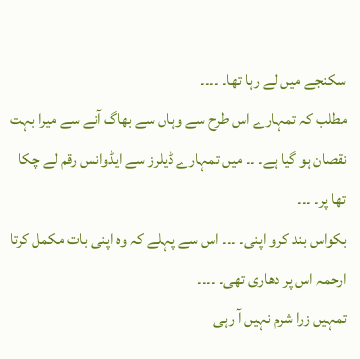سکنجے میں لے رہا تھا۔ ۔۔۔۔
مطلب کہ تمہارے اس طرح سے وہاں سے بھاگ آنے سے میرا بہت نقصان ہو گیا ہے۔ ۔۔ میں تمہارے ڈیلرز سے ایڈوانس رقم لے چکا تھا پر۔ ۔۔۔
بکواس بند کرو اپنی۔ ۔۔۔ اس سے پہلے کہ وہ اپنی بات مکمل کرتا ارحمہ اس پر دھاری تھی۔ ۔۔۔۔
تمہیں زرا شرم نہیں آ رہی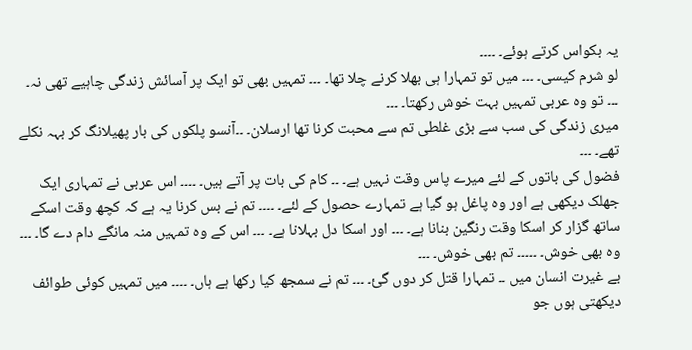یہ بکواس کرتے ہوئے۔ ۔۔۔۔
لو شرم کیسی۔ ۔۔۔ میں تو تمہارا ہی بھلا کرنے چلا تھا۔ ۔۔۔ تمہیں بھی تو ایک پر آسائش زندگی چاہیے تھی نہ۔ ۔۔۔ تو وہ عربی تمہیں بہت خوش رکھتا۔ ۔۔۔
میری زندگی کی سب سے بڑی غلطی تم سے محبت کرنا تھا ارسلان۔ ۔۔آنسو پلکوں کی بار پھیلانگ کر بہہ نکلے تھے۔ ۔۔۔
فضول کی باتوں کے لئے میرے پاس وقت نہیں ہے۔ ۔۔ کام کی بات پر آتے ہیں۔ ۔۔۔۔ اس عربی نے تمہاری ایک جھلک دیکھی ہے اور وہ پاغل ہو گیا ہے تمہارے حصول کے لئے۔ ۔۔۔۔ تم نے بس کرنا یہ ہے کہ کچھ وقت اسکے ساتھ گزار کر اسکا وقت رنگین بنانا ہے۔ ۔۔۔ اور اسکا دل بہلانا ہے۔ ۔۔۔ اس کے وہ تمہیں منہ مانگے دام دے گا۔ ۔۔۔ وہ بھی خوش۔ ۔۔۔۔۔ تم بھی خوش۔ ۔۔۔
بے غیرت انسان میں ۔۔ تمہارا قتل کر دوں گئ۔ ۔۔۔ تم نے سمجھ کیا رکھا ہے ہاں۔ ۔۔۔۔ میں تمہیں کوئی طوائف دیکھتی ہوں جو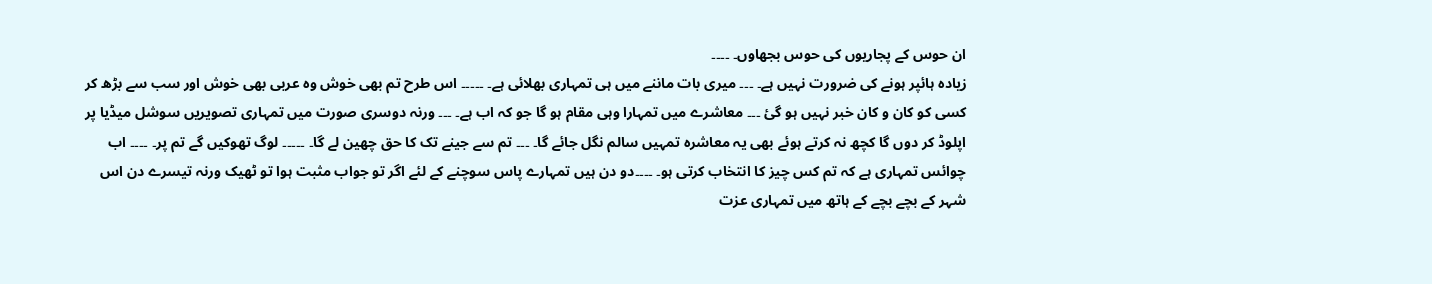ان حوس کے پجاریوں کی حوس بجھاوں۔ ۔۔۔۔
زیادہ ہائپر ہونے کی ضرورت نہیں ہے۔ ۔۔۔ میری بات ماننے میں ہی تمہاری بھلائی ہے۔ ۔۔۔۔۔ اس طرح تم بھی خوش وہ عربی بھی خوش اور سب سے بڑھ کر کسی کو کان و کان خبر نہیں ہو گئ ۔۔۔ معاشرے میں تمہارا وہی مقام ہو گا جو کہ اب ہے۔ ۔۔۔ ورنہ دوسری صورت میں تمہاری تصویریں سوشل میڈیا پر اپلوڈ کر دوں گا کچھ نہ کرتے ہوئے بھی یہ معاشرہ تمہیں سالم نگل جائے گا۔ ۔۔۔ تم سے جینے تک کا حق چھین لے گا۔ ۔۔۔۔۔ لوگ تھوکیں گے تم پر۔ ۔۔۔۔ اب چوائس تمہاری ہے کہ تم کس چیز کا انتخاب کرتی ہو۔ ۔۔۔۔دو دن ہیں تمہارے پاس سوچنے کے لئے اگر تو جواب مثبت ہوا تو ٹھیک ورنہ تیسرے دن اس شہر کے بچے بچے کے ہاتھ میں تمہاری عزت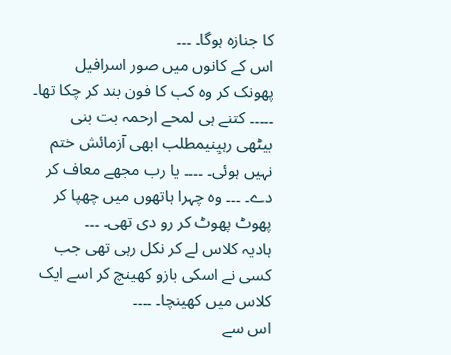کا جنازہ ہوگا۔ ۔۔۔
اس کے کانوں میں صور اسرافیل پھونک کر وہ کب کا فون بند کر چکا تھا۔ ۔۔۔۔۔ کتنے ہی لمحے ارحمہ بت بنی بیٹھی رہیِنیمطلب ابھی آزمائش ختم نہیں ہوئی۔ ۔۔۔۔ یا رب مجھے معاف کر دے۔ ۔۔۔ وہ چہرا ہاتھوں میں چھپا کر پھوٹ پھوٹ کر رو دی تھی۔ ۔۔۔
ہادیہ کلاس لے کر نکل رہی تھی جب کسی نے اسکی بازو کھینچ کر اسے ایک کلاس میں کھینچا۔ ۔۔۔۔
اس سے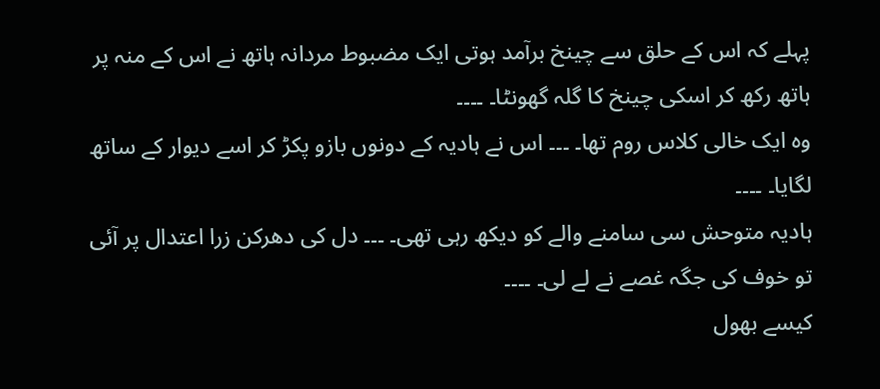پہلے کہ اس کے حلق سے چینخ برآمد ہوتی ایک مضبوط مردانہ ہاتھ نے اس کے منہ پر ہاتھ رکھ کر اسکی چینخ کا گلہ گھونٹا۔ ۔۔۔۔
وہ ایک خالی کلاس روم تھا۔ ۔۔۔ اس نے ہادیہ کے دونوں بازو پکڑ کر اسے دیوار کے ساتھ لگایا۔ ۔۔۔۔
ہادیہ متوحش سی سامنے والے کو دیکھ رہی تھی۔ ۔۔۔ دل کی دھرکن زرا اعتدال پر آئی تو خوف کی جگہ غصے نے لے لی۔ ۔۔۔۔
کیسے بھول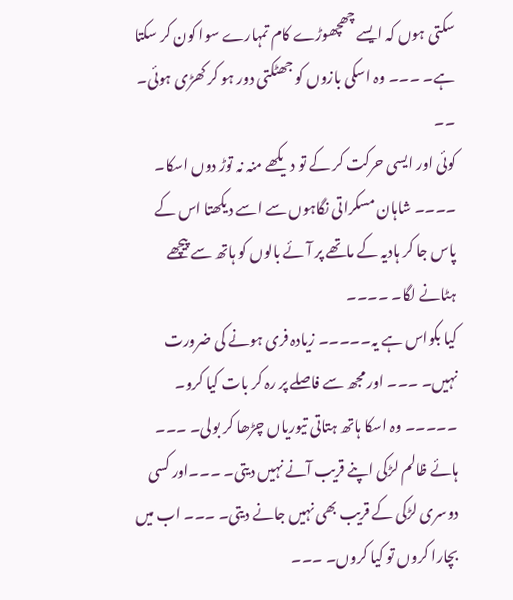سکتی ہوں کہ ایسے چھچھوڑے کام تمہارے سوا کون کر سکتا ہے۔ ۔۔۔ وہ اسکی بازوں کو جھٹکتی دور ہو کر کھڑی ہوئی۔ ۔۔
کوئی اور ایسی حرکت کر کے تو دیکھے منہ نہ توڑ دوں اسکا۔ ۔۔۔۔ شاہان مسکراتی نگاہوں سے اسے دیکھتا اس کے پاس جا کر ہادیہ کے ماتھے پر آئے بالوں کو ہاتھ سے پیچھے ہٹانے لگا۔ ۔۔۔۔
کیا بکواس ہے یہ۔۔۔۔۔ زیادہ فری ہونے کی ضرورت نہیں۔ ۔۔۔ اور مجھ سے فاصلے پر رہ کر بات کیا کرو۔ ۔۔۔۔۔ وہ اسکا ہاتھ ہتاتی تیوریاں چڑھا کر بولی۔ ۔۔۔
ہائے ظالم لڑکی اپنے قریب آنے نہیں دیتی۔ ۔۔۔اور کسی دوسری لڑکی کے قریب بھی نہیں جانے دیتی۔ ۔۔۔ اب میں بچارا کروں تو کیا کروں۔ ۔۔۔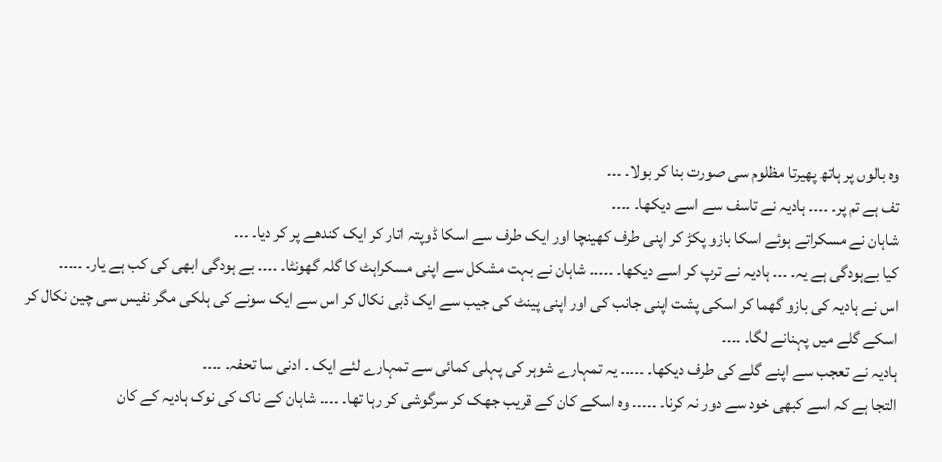وہ بالوں پر ہاتھ پھیرتا مظلوم سی صورت بنا کر بولا۔ ۔۔۔
تف ہے تم پر۔ ۔۔۔۔ ہادیہ نے تاسف سے اسے دیکھا۔ ۔۔۔۔
شاہان نے مسکراتے ہوئے اسکا بازو پکڑ کر اپنی طرف کھینچا اور ایک طرف سے اسکا ڈوپتہ اتار کر ایک کندھے پر کر دیا۔ ۔۔۔
کیا بےہودگی ہے یہ۔ ۔۔۔ ہادیہ نے ترپ کر اسے دیکھا۔ ۔۔۔۔۔ شاہان نے بہت مشکل سے اپنی مسکراہٹ کا گلہ گھونٹا۔ ۔۔۔۔ بے ہودگی ابھی کی کب ہے یار۔ ۔۔۔۔۔
اس نے ہادیہ کی بازو گھما کر اسکی پشت اپنی جانب کی اور اپنی پینٹ کی جیب سے ایک ڈبی نکال کر اس سے ایک سونے کی ہلکی مگر نفیس سی چین نکال کر اسکے گلے میں پہنانے لگا۔ ۔۔۔۔
ہادیہ نے تعجب سے اپنے گلے کی طرف دیکھا۔ ۔۔۔۔۔ یہ تمہارے شوہر کی پہلی کمائی سے تمہارے لئے ایک ۔ ادنی سا تحفہ۔ ۔۔۔۔
التجا ہے کہ اسے کبھی خود سے دور نہ کرنا۔ ۔۔۔۔۔ وہ اسکے کان کے قریب جھک کر سرگوشی کر رہا تھا۔ ۔۔۔۔ شاہان کے ناک کی نوک ہادیہ کے کان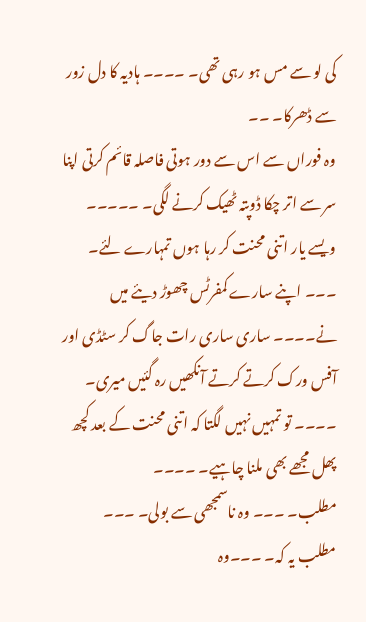کی لو سے مس ہو رہی تھی۔ ۔۔۔۔ ہادیہ کا دل زور سے ڈھرکا۔ ۔۔
وہ فوراں سے اس سے دور ہوتی فاصلہ قائم کرتی اپنا سر سے اتر چکا ڈوپتہ ٹھیک کرنے لگی۔ ۔۔۔۔۔
ویسے یار اتنی محنت کر رہا ہوں تمہارے لئے۔ ۔۔۔ اپنے سارے کمفرٹس چھوڑ دیئے میں نے۔۔۔۔ ساری ساری رات جاگ کر سٹڈی اور آفس ورک کرتے کرتے آنکھیں رہ گئیں میری۔ ۔۔۔۔ تو تمہیں نہیں لگتا کہ اتنی محنت کے بعد کچھ پھل مجھے بھی ملنا چاہیے۔ ۔۔۔۔
مطلب۔ ۔۔۔ وہ ناسمجھی سے بولی۔ ۔۔۔
مطلب یہ کہ۔ ۔۔۔وہ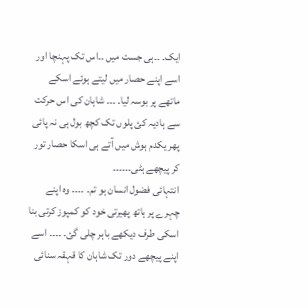ایک۔ ۔۔ہی جست میں ۔۔اس تک پہنچا اور اسے اپنے حصار میں لیتے ہوئے اسکے ماتھے پر بوسہ لیا۔ ۔۔۔ شاہان کی اس حرکت سے ہادیہ کئ پلوں تک کچھ بول ہی نہ پائی پھر یکدم ہوش میں آتے ہی اسکا حصار تور کر پیچھے ہٹی۔۔۔۔۔۔
انتہائی فضول انسان ہو تم۔ ۔۔۔۔ وہ اپنے چہرے پر ہاتھ پھیرتی خود کو کمپوز کرتی بنا اسکی طرف دیکھے باہر چلی گئ۔ ۔۔۔۔ اسے اپنے پیچھے دور تک شاہان کا قہقہ سنائی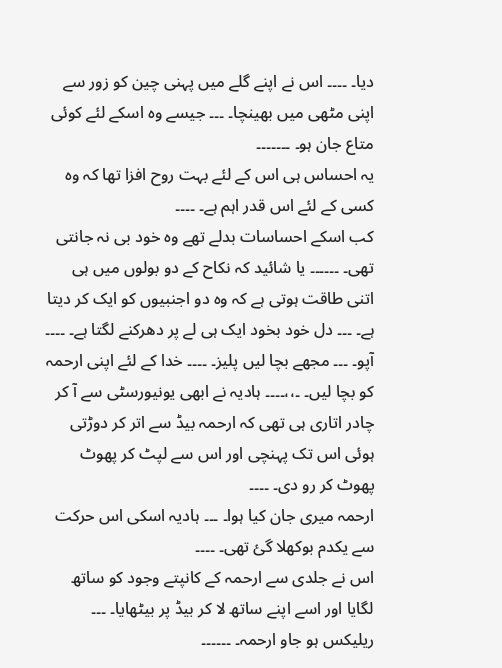دیا۔ ۔۔۔۔ اس نے اپنے گلے میں پہنی چین کو زور سے اپنی مٹھی میں بھینچا۔ ۔۔۔ جیسے وہ اسکے لئے کوئی متاع جان ہو۔ ۔۔۔۔۔۔۔
یہ احساس ہی اس کے لئے بہت روح افزا تھا کہ وہ کسی کے لئے اس قدر اہم ہے۔ ۔۔۔۔
کب اسکے احساسات بدلے تھے وہ خود بی نہ جانتی تھی۔ ۔۔۔۔۔۔ یا شائید کہ نکاح کے دو بولوں میں ہی اتنی طاقت ہوتی ہے کہ وہ دو اجنبیوں کو ایک کر دیتا ہے۔ ۔۔۔ دل خود بخود ایک ہی لے پر دھرکنے لگتا ہے۔ ۔۔۔۔
آپو۔ ۔۔۔ مجھے بچا لیں پلیز۔ ۔۔۔۔ خدا کے لئے اپنی ارحمہ کو بچا لیں۔ ۔،،۔۔۔۔ ہادیہ نے ابھی یونیورسٹی سے آ کر چادر اتاری ہی تھی کہ ارحمہ بیڈ سے اتر کر دوڑتی ہوئی اس تک پہنچی اور اس سے لپٹ کر پھوٹ پھوٹ کر رو دی۔ ۔۔۔۔
ارحمہ میری جان کیا ہوا۔ ۔۔۔ ہادیہ اسکی اس حرکت سے یکدم بوکھلا گئ تھی۔ ۔۔۔۔
اس نے جلدی سے ارحمہ کے کانپتے وجود کو ساتھ لگایا اور اسے اپنے ساتھ لا کر بیڈ پر بیٹھایا۔ ۔۔۔
ریلیکس ہو جاو ارحمہ۔ ۔۔۔۔۔۔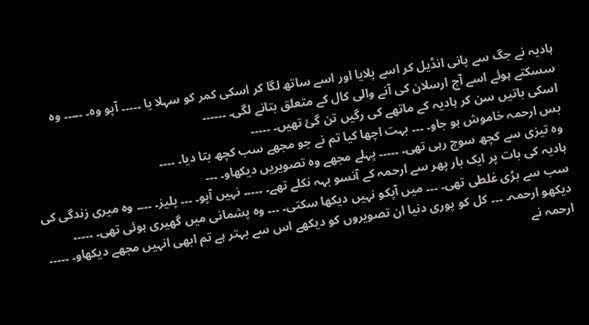ہادیہ نے جگ سے پانی انڈیل کر اسے پلایا اور اسے ساتھ لگا کر اسکی کمر کو سہلا یا ۔۔۔۔۔ آپو وہ۔ ۔۔۔۔۔ وہ سسکتے ہوئے اسے آج ارسلان کی آنے والی کال کے متعلق بتانے لگی۔ ۔۔۔۔۔۔
اسکی باتیں سن کر ہادیہ کے ماتھے کی رگیں تن گئ تھیں۔ ۔۔۔۔۔
بس ارحمہ خاموش ہو جاو۔ ۔۔۔ بہت اچھا کیا تم نے جو مجھے سب کچھ بتا دیا۔ ۔۔۔۔
وہ تیزی سے کچھ سوچ رہی تھی۔ ۔۔۔۔۔ پہلے مجھے وہ تصویریں دیکھاو۔ ۔۔۔
ہادیہ کی بات پر ایک بار پھر سے ارحمہ کے آنسو بہہ نکلے تھے۔ ۔۔۔۔۔ نہیں آپو۔ ۔۔۔ پلیز۔ ۔۔۔۔ وہ میری زندگی کی سب سے بڑی غلطی تھی۔ ۔۔۔ میں آپکو نہیں دیکھا سکتی۔ ۔۔۔ وہ پشمانی میں گھیری ہوئی تھی۔ ۔۔۔۔۔
دیکھو ارحمہ۔ ۔۔۔ کل کو پوری دنیا ان تصویروں کو دیکھے اس سے بہتر ہے تم ابھی انہیں مجھے دیکھاو۔ ۔۔۔۔۔
ارحمہ نے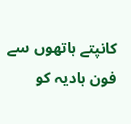کانپتے ہاتھوں سے فون ہادیہ کو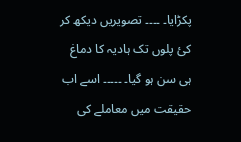پکڑایا۔ ۔۔۔۔ تصویریں دیکھ کر کئ پلوں تک ہادیہ کا دماغ ہی سن ہو گیا۔ ۔۔۔۔۔ اسے اب حقیقت میں معاملے کی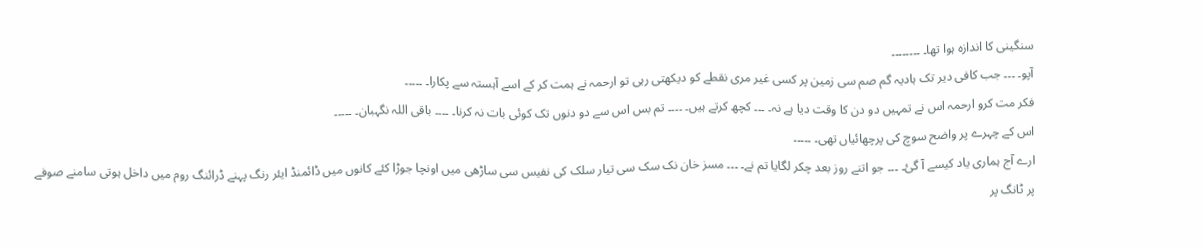سنگینی کا اندازہ ہوا تھا۔ ۔۔۔۔۔۔۔۔
آپو۔ ۔۔۔ جب کافی دیر تک ہادیہ گم صم سی زمین پر کسی غیر مری نقطے کو دیکھتی رہی تو ارحمہ نے ہمت کر کے اسے آہستہ سے پکارا۔ ۔۔۔۔۔
فکر مت کرو ارحمہ اس نے تمہیں دو دن کا وقت دیا ہے نہ۔ ۔۔۔ کچھ کرتے ہیں۔ ۔۔۔۔ تم بس اس سے دو دنوں تک کوئی بات نہ کرنا۔ ۔۔۔۔ باقی اللہ نگہبان۔ ۔۔۔۔۔
اس کے چہرے پر واضح سوچ کی پرچھائیاں تھی۔ ۔۔۔۔۔
ارے آج ہماری یاد کیسے آ گئ۔ ۔۔۔ جو اتنے روز بعد چکر لگایا تم نے۔ ۔۔۔ مسز خان نک سک سی تیار سلک کی نفیس سی ساڑھی میں اونچا جوڑا کئے کانوں میں ڈائمنڈ ایئر رنگ پہنے ڈرائنگ روم میں داخل ہوتی سامنے صوفے پر ٹانگ پر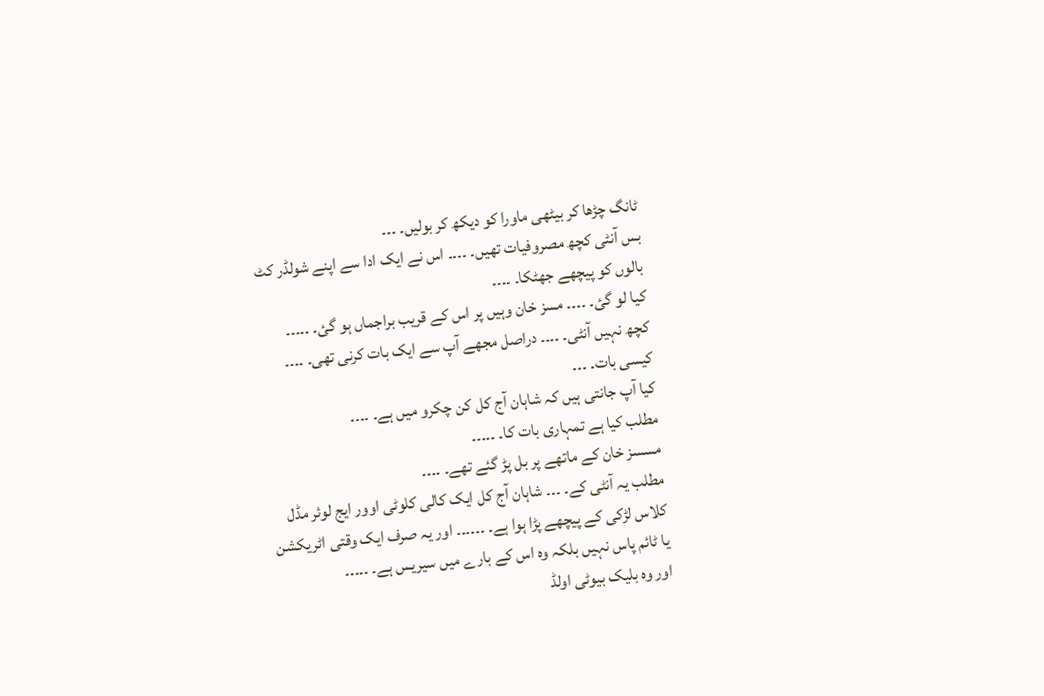ٹانگ چڑھا کر بیٹھی ماورا کو دیکھ کر بولیں۔ ۔۔۔
بس آنٹی کچھ مصروفیات تھیں۔ ۔۔۔۔ اس نے ایک ادا سے اپنے شولڈر کٹ بالوں کو پیچھے جھٹکا۔ ۔۔۔۔
کیا لو گئ۔ ۔۔۔۔ مسز خان وہیں پر اس کے قریب براجماں ہو گئ۔ ۔۔۔۔۔
کچھ نہیں آنٹی۔ ۔۔۔۔ دراصل مجھے آپ سے ایک بات کرنی تھی۔ ۔۔۔۔
کیسی بات۔ ۔۔۔
کیا آپ جانتی ہیں کہ شاہان آج کل کن چکرو میں ہے۔ ۔۔۔۔
مطلب کیا ہے تمہاری بات کا۔ ۔۔۔۔۔
مسسز خان کے ماتھے پر بل پڑ گئے تھے۔ ۔۔۔۔
مطلب یہ آنٹی کے۔ ۔۔۔ شاہان آج کل ایک کالی کلوٹی اوور ایج لوئر مڈل کلاس لڑکی کے پیچھے پڑا ہوا ہے۔ ۔۔۔۔۔۔ اور یہ صرف ایک وقتی اٹریکشن یا ٹائم پاس نہیں بلکہ وہ اس کے بارے میں سیریس ہے۔ ۔۔۔۔۔
اور وہ بلیک بیوٹی اولڈ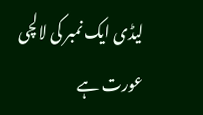لیڈی ایک نمبر کی لالچی عورت ہے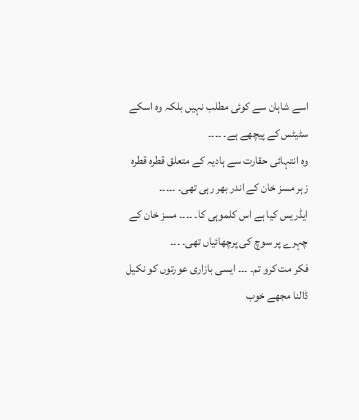اسے شاہان سے کوئی مطلب نہیں بلکہ وہ اسکے سٹیٹس کے پیچھے ہے۔ ۔۔۔۔
وہ انتہائی حقارت سے ہادیہ کے متعلق قطرہ قطرہ زہر مسز خان کے اندر بھر رہی تھی۔ ۔۔۔۔۔
ایڈریس کیا ہے اس کلموہی کا۔ ۔۔۔۔ مسز خان کے چہرے پر سوچ کی پرچھائیاں تھی۔ ۔۔۔
فکر مت کرو تم۔ ۔۔۔ ایسی بازاری عورتوں کو نکیل ڈالنا مجھے خوب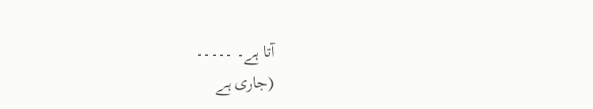آتا ہے۔ ۔۔۔۔۔
(جاری ہے